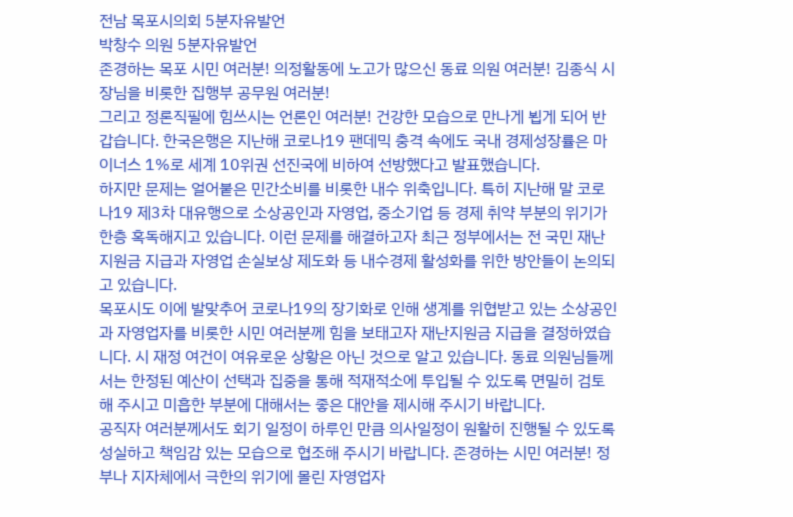전남 목포시의회 5분자유발언
박창수 의원 5분자유발언
존경하는 목포 시민 여러분! 의정활동에 노고가 많으신 동료 의원 여러분! 김종식 시장님을 비롯한 집행부 공무원 여러분!
그리고 정론직필에 힘쓰시는 언론인 여러분! 건강한 모습으로 만나게 뵙게 되어 반갑습니다. 한국은행은 지난해 코로나19 팬데믹 충격 속에도 국내 경제성장률은 마이너스 1%로 세계 10위권 선진국에 비하여 선방했다고 발표했습니다.
하지만 문제는 얼어붙은 민간소비를 비롯한 내수 위축입니다. 특히 지난해 말 코로나19 제3차 대유행으로 소상공인과 자영업, 중소기업 등 경제 취약 부분의 위기가 한층 혹독해지고 있습니다. 이런 문제를 해결하고자 최근 정부에서는 전 국민 재난지원금 지급과 자영업 손실보상 제도화 등 내수경제 활성화를 위한 방안들이 논의되고 있습니다.
목포시도 이에 발맞추어 코로나19의 장기화로 인해 생계를 위협받고 있는 소상공인과 자영업자를 비롯한 시민 여러분께 힘을 보태고자 재난지원금 지급을 결정하였습니다. 시 재정 여건이 여유로운 상황은 아닌 것으로 알고 있습니다. 동료 의원님들께서는 한정된 예산이 선택과 집중을 통해 적재적소에 투입될 수 있도록 면밀히 검토해 주시고 미흡한 부분에 대해서는 좋은 대안을 제시해 주시기 바랍니다.
공직자 여러분께서도 회기 일정이 하루인 만큼 의사일정이 원활히 진행될 수 있도록 성실하고 책임감 있는 모습으로 협조해 주시기 바랍니다. 존경하는 시민 여러분! 정부나 지자체에서 극한의 위기에 몰린 자영업자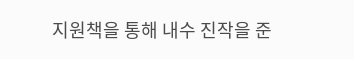지원책을 통해 내수 진작을 준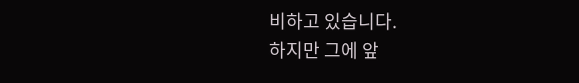비하고 있습니다.
하지만 그에 앞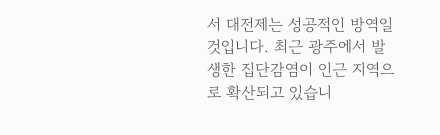서 대전제는 성공적인 방역일 것입니다. 최근 광주에서 발생한 집단감염이 인근 지역으로 확산되고 있습니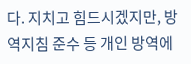다. 지치고 힘드시겠지만, 방역지침 준수 등 개인 방역에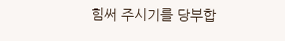힘써 주시기를 당부합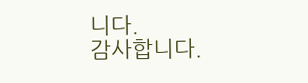니다.
감사합니다.